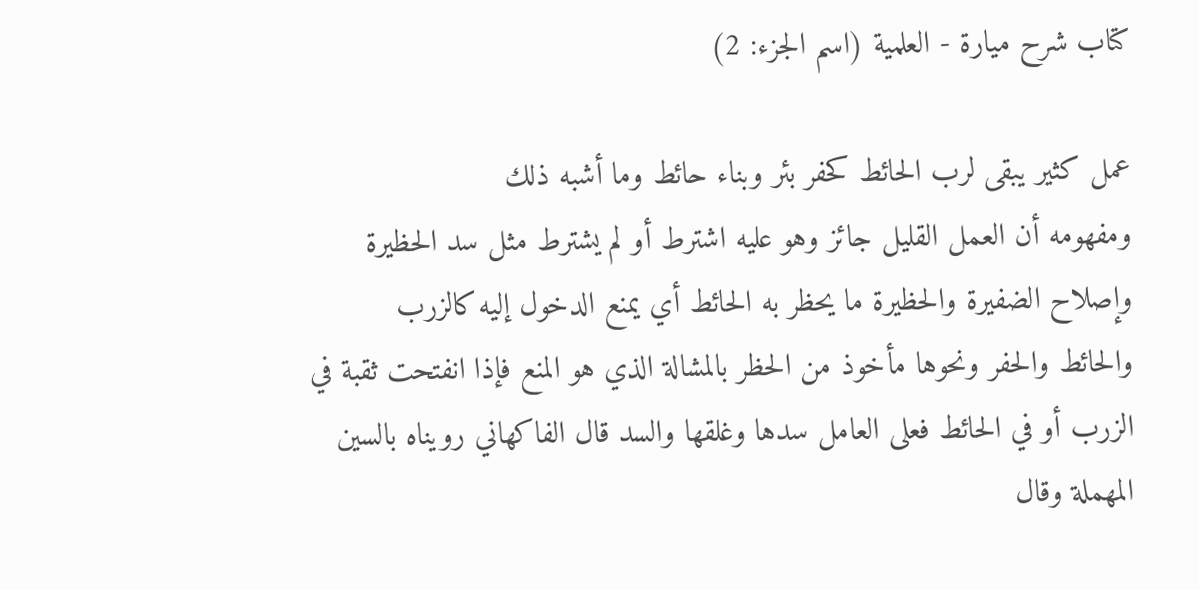كتاب شرح ميارة - العلمية (اسم الجزء: 2)

عمل كثير يبقى لرب الحائط كحفر بئر وبناء حائط وما أشبه ذلك
ومفهومه أن العمل القليل جائز وهو عليه اشترط أو لم يشترط مثل سد الحظيرة وإصلاح الضفيرة والحظيرة ما يحظر به الحائط أي يمنع الدخول إليه كالزرب والحائط والحفر ونحوها مأخوذ من الحظر بالمشالة الذي هو المنع فإذا انفتحت ثقبة في الزرب أو في الحائط فعلى العامل سدها وغلقها والسد قال الفاكهاني رويناه بالسين المهملة وقال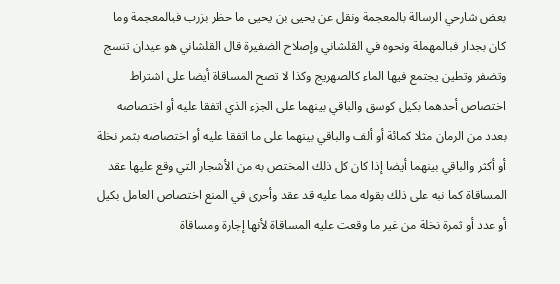بعض شارحي الرسالة بالمعجمة ونقل عن يحيى بن يحيى ما حظر بزرب فبالمعجمة وما كان بجدار فبالمهملة ونحوه في القلشاني وإصلاح الضفيرة قال القلشاني هو عيدان تنسج وتضفر وتطين يجتمع فيها الماء كالصهريج وكذا لا تصح المساقاة أيضا على اشتراط اختصاص أحدهما بكيل كوسق والباقي بينهما على الجزء الذي اتفقا عليه أو اختصاصه بعدد من الرمان مثلا كمائة أو ألف والباقي بينهما على ما اتفقا عليه أو اختصاصه بثمر نخلة أو أكثر والباقي بينهما أيضا إذا كان كل ذلك المختص به من الأشجار التي وقع عليها عقد المساقاة كما نبه على ذلك بقوله مما عليه قد عقد وأحرى في المنع اختصاص العامل بكيل أو عدد أو ثمرة نخلة من غير ما وقعت عليه المساقاة لأنها إجارة ومساقاة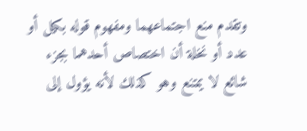وتقدم منع اجتماعهما ومفهوم قوله بكيل أو عدد أو نخلة أن اختصاص أحدهما بجزء شائع لا يمتنع وهو كذلك لأنه يؤول إلى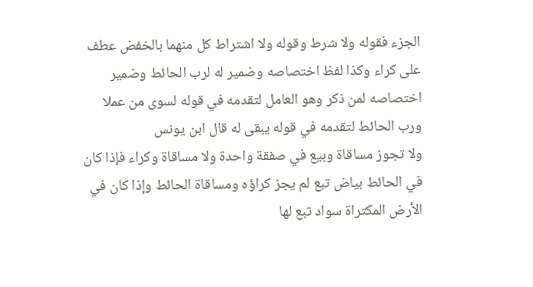الجزء فقوله ولا شرط وقوله ولا اشتراط كل منهما بالخفض عطف على كراء وكذا لفظ اختصاصه وضمير له لرب الحائط وضمير اختصاصه لمن ذكر وهو العامل لتقدمه في قوله لسوى من عملا ورب الحائط لتقدمه في قوله يبقى له قال ابن يونس
ولا تجوز مساقاة وبيع في صفقة واحدة ولا مساقاة وكراء فإذا كان في الحائط بياض تبع لم يجز كراؤه ومساقاة الحائط وإذا كان في الأرض المكتراة سواد تبع لها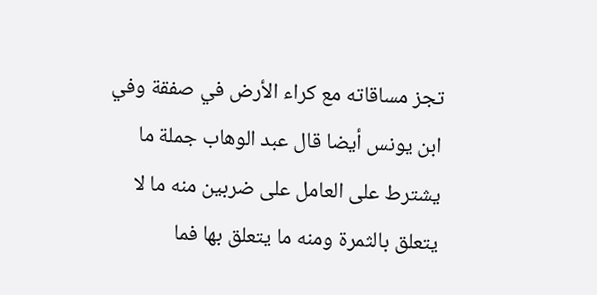تجز مساقاته مع كراء الأرض في صفقة وفي ابن يونس أيضا قال عبد الوهاب جملة ما يشترط على العامل على ضربين منه ما لا يتعلق بالثمرة ومنه ما يتعلق بها فما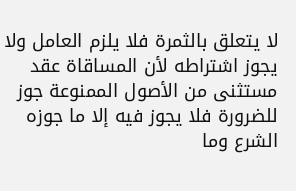لا يتعلق بالثمرة فلا يلزم العامل ولا يجوز اشتراطه لأن المساقاة عقد مستثنى من الأصول الممنوعة جوز للضرورة فلا يجوز فيه إلا ما جوزه الشرع وما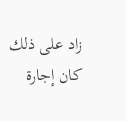زاد على ذلك كان إجارة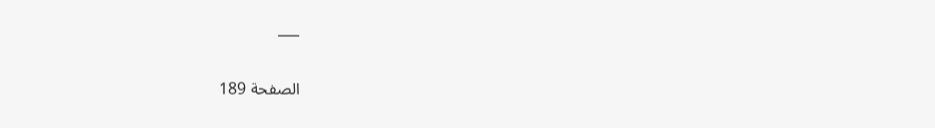___

الصفحة 189